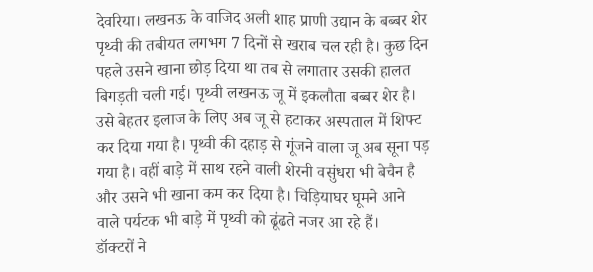देवरिया। लखनऊ के वाजिद अली शाह प्राणी उद्यान के बब्बर शेर पृथ्वी की तबीयत लगभग 7 दिनों से खराब चल रही है। कुछ दिन पहले उसने खाना छोड़ दिया था तब से लगातार उसकी हालत बिगड़ती चली गई। पृथ्वी लखनऊ जू में इकलौता बब्बर शेर है। उसे बेहतर इलाज के लिए अब जू से हटाकर अस्पताल में शिफ्ट कर दिया गया है। पृथ्वी की दहाड़ से गूंजने वाला जू अब सूना पड़ गया है। वहीं बाड़े में साथ रहने वाली शेरनी वसुंधरा भी बेचैन है और उसने भी खाना कम कर दिया है। चिड़ियाघर घूमने आने वाले पर्यटक भी बाड़े में पृथ्वी को ढूंढते नजर आ रहे हैं।
डॉक्टरों ने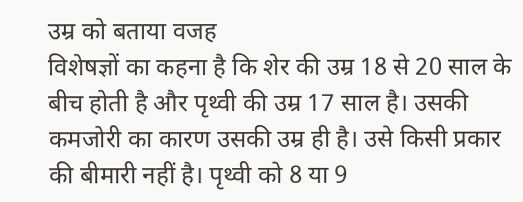उम्र को बताया वजह
विशेषज्ञों का कहना है कि शेर की उम्र 18 से 20 साल के बीच होती है और पृथ्वी की उम्र 17 साल है। उसकी कमजोरी का कारण उसकी उम्र ही है। उसे किसी प्रकार की बीमारी नहीं है। पृथ्वी को 8 या 9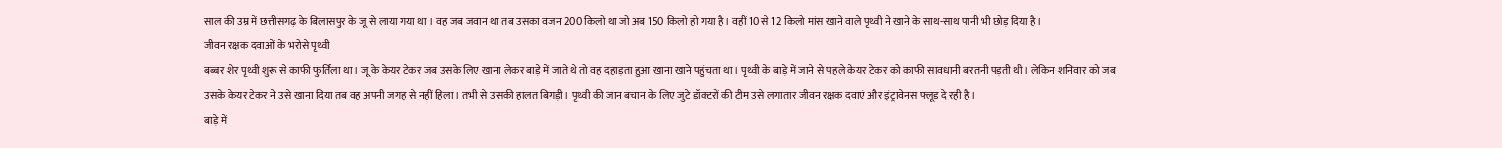साल की उम्र में छत्तीसगढ़ के बिलासपुर के जू से लाया गया था । वह जब जवान था तब उसका वजन 200 किलो था जो अब 150 किलो हो गया है। वहीं 10 से 12 किलो मांस खाने वाले पृथ्वी ने खाने के साथ-साथ पानी भी छोड़ दिया है।
जीवन रक्षक दवाओं के भरोसे पृथ्वी
बब्बर शेर पृथ्वी शुरू से काफी फुर्तिला था। जू के केयर टेकर जब उसके लिए खाना लेकर बाड़े में जाते थे तो वह दहाड़ता हुआ खाना खाने पहुंचता था। पृथ्वी के बाड़े में जाने से पहले केयर टेकर को काफी सावधानी बरतनी पड़ती थी। लेकिन शनिवार को जब उसके केयर टेकर ने उसे खाना दिया तब वह अपनी जगह से नहीं हिला। तभी से उसकी हालत बिगड़ी। पृथ्वी की जान बचान के लिए जुटे डॉक्टरों की टीम उसे लगातार जीवन रक्षक दवाएं और इंट्रावेनस फ्लूड दे रही है।
बाड़े में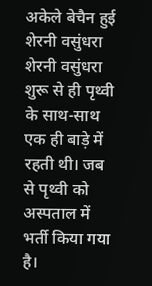अकेले बेचैन हुई शेरनी वसुंधरा
शेरनी वसुंधरा शुरू से ही पृथ्वी के साथ-साथ एक ही बाड़े में रहती थी। जब से पृथ्वी को अस्पताल में भर्ती किया गया है।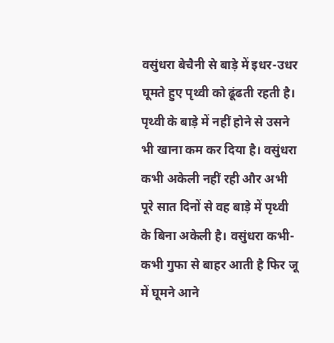वसुंधरा बेचैनी से बाड़े में इधर-उधर घूमते हुए पृथ्वी को ढूंढती रहती है। पृथ्वी के बाड़े में नहीं होने से उसने भी खाना कम कर दिया है। वसुंधरा कभी अकेली नहीं रही और अभी पूरे सात दिनों से वह बाड़े में पृथ्वी के बिना अकेली है। वसुंधरा कभी-कभी गुफा से बाहर आती है फिर जू में घूमने आने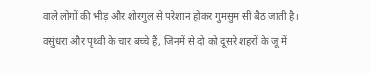वाले लोगों की भीड़ और शोरगुल से परेशान होकर गुमसुम सी बैठ जाती है। वसुंधरा और पृथ्वी के चार बच्चे हैं, जिनमें से दो को दूसरे शहरों के जू में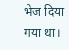भेज दिया गया था।